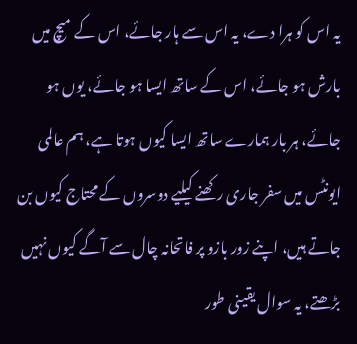یہ اس کو ہرا دے، یہ اس سے ہار جائے، اس کے میچ میں بارش ہو جائے، اس کے ساتھ ایسا ہو جائے، یوں ہو جائے، ہر بار ہمارے ساتھ ایسا کیوں ہوتا ہے، ہم عالمی ایونٹس میں سفر جاری رکھنے کیلیے دوسروں کے محتاج کیوں بن جاتے ہیں، اپنے زور بازو پر فاتحانہ چال سے آگے کیوں نہیں بڑھتے، یہ سوال یقینی طور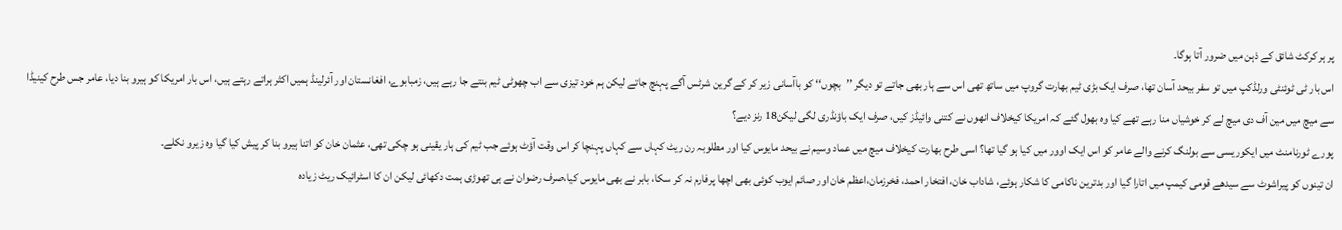پر ہر کرکٹ شائق کے ذہن میں ضرور آتا ہوگا۔
اس بار ٹی ٹوئنٹی ورلڈکپ میں تو سفر بیحد آسان تھا، صرف ایک بڑی ٹیم بھارت گروپ میں ساتھ تھی اس سے ہار بھی جاتے تو دیگر ’’بچوں‘‘ کو باآسانی زیر کر کے گرین شرٹس آگے پہنچ جاتے لیکن ہم خود تیزی سے اب چھوٹی ٹیم بنتے جا رہے ہیں، زمبابوے، افغانستان اور آئرلینڈ ہمیں اکثر ہراتے رہتے ہیں، اس بار امریکا کو ہیرو بنا دیا، عامر جس طرح کینیڈا سے میچ میں مین آف دی میچ لے کر خوشیاں منا رہے تھے کیا وہ بھول گئے کہ امریکا کیخلاف انھوں نے کتنی وائیڈز کیں، صرف ایک باؤنڈری لگی لیکن18 رنز دیے؟
پورے ٹورنامنٹ میں ایکوریسی سے بولنگ کرنے والے عامر کو اس ایک اوور میں کیا ہو گیا تھا؟ اسی طرح بھارت کیخلاف میچ میں عماد وسیم نے بیحد مایوس کیا اور مطلوبہ رن ریٹ کہاں سے کہاں پہنچا کر اس وقت آؤٹ ہوئے جب ٹیم کی ہار یقینی ہو چکی تھی، عثمان خان کو اتنا ہیرو بنا کر پیش کیا گیا وہ زیرو نکلے۔
ان تینوں کو پیراشوٹ سے سیدھے قومی کیمپ میں اتارا گیا اور بدترین ناکامی کا شکار ہوئے، شاداب خان، افتخار احمد، فخرزمان،اعظم خان اور صائم ایوب کوئی بھی اچھا پرفارم نہ کر سکا، بابر نے بھی مایوس کیا،صرف رضوان نے ہی تھوڑی ہمت دکھائی لیکن ان کا اسٹرائیک ریٹ زیادہ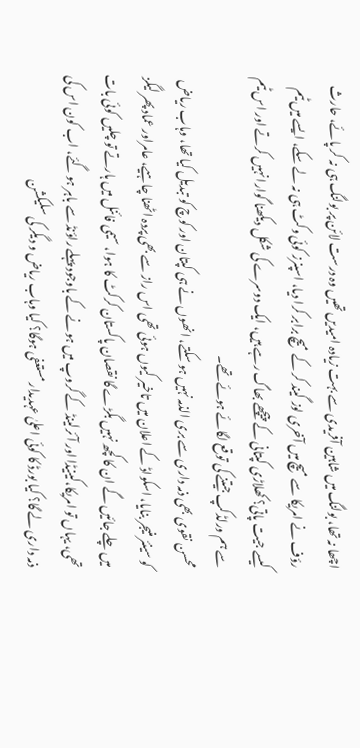اچھا نہ تھا، بولنگ میں شاہین آفریدی سے بہت زیادہ امیدیں تھیں وہ درست لائن پر بولنگ ہی نہ کر پائے، حارث رؤف نے امریکا سے میچ میں آخری لوز گیند کر کے میچ برابر کرا دیا، اسپنرز کوئی وکٹ ہی نہ لے سکے، ایسے میں ٹیم کیسے جیت پاتی؟ کھلاڑی کپتانی کے پیچھے بھاگ رہے ہیں، ایک دوسرے کی شکل دیکھنا گوارا نہیں کرتے اور اس ٹیم سے ہم ورلڈکپ جیتنے کی توقع لگائے ہوئے تھے۔
محسن نقوی بھی ذمہ داری سے بری الذمہ نہیں ہو سکتے، انھوں نے ہی کپتان اور کوچ کو تبدیل کیا تھا، وہاب ریاض کو سینئر منیجر بنایا، اسکواڈ کے اعلان میں تاخیر کیوں ہوئی تھی اس راز سے بھی پردہ اٹھنا چاہیے، عامراور عماد پھر لیگز میں چلے جائیں گے ان کا کچھ نہیں بگڑے گا نقصان پاکستان کرکٹ کا ہوا، سیمی فائنل میں ہارتے تو چلیں کوئی بات تھی، یہاں تو امریکا،کینیڈا اور آئرلینڈ کے گروپ میں ہونے کے باوجود پہلے راؤنڈ سے باہر ہو گئے، اب کون اس کی ذمہ داری لے گا؟ کیا بورڈ کا کوئی اعلیٰ عہدیدار مستعفی ہوگا؟ کیا وہاب ریاض و دیگر کی سلیکشن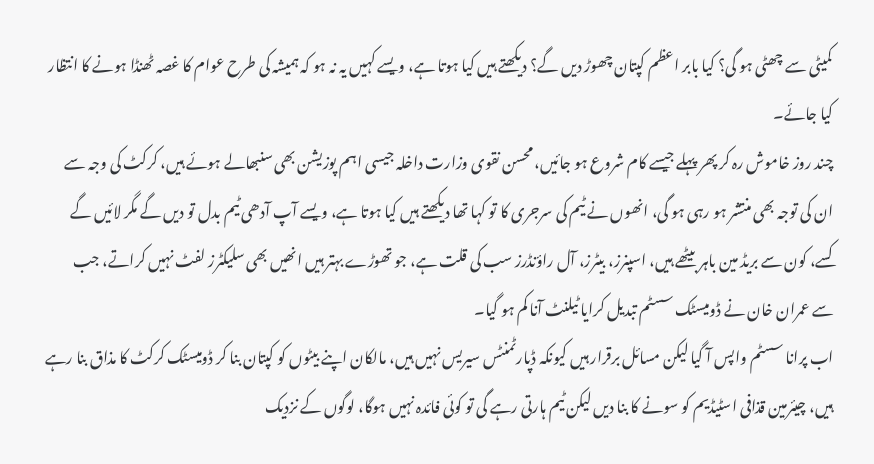کمیٹی سے چھٹی ہو گی؟ کیا بابر اعظم کپتان چھوڑ دیں گے؟ دیکھتے ہیں کیا ہوتا ہے، ویسے کہیں یہ نہ ہو کہ ہمیشہ کی طرح عوام کا غصہ ٹھنڈا ہونے کا انتظار کیا جائے۔
چند روز خاموش رہ کر پھر پہلے جیسے کام شروع ہو جائیں، محسن نقوی وزارت داخلہ جیسی اہم پوزیشن بھی سنبھالے ہوئے ہیں، کرکٹ کی وجہ سے ان کی توجہ بھی منتشر ہو رہی ہو گی، انھوں نے ٹیم کی سرجری کا تو کہا تھا دیکھتے ہیں کیا ہوتا ہے، ویسے آپ آدھی ٹیم بدل تو دیں گے مگر لائیں گے کسے، کون سے بریڈ مین باہر بیٹھے ہیں، اسپنرز، بیٹرز، آل راؤنڈرز سب کی قلت ہے، جو تھوڑے بہتر ہیں انھیں بھی سلیکٹرز لفٹ نہیں کراتے، جب سے عمران خان نے ڈومیسٹک سسٹم تبدیل کرایا ٹیلنٹ آنا کم ہو گیا۔
اب پرانا سسٹم واپس آ گیا لیکن مسائل برقرار ہیں کیونکہ ڈپارٹمنٹس سیریس نہیں ہیں، مالکان اپنے بیٹوں کو کپتان بنا کر ڈومیسٹک کرکٹ کا مذاق بنا رہے ہیں، چیئرمین قذافی اسٹیڈیم کو سونے کا بنا دیں لیکن ٹیم ہارتی رہے گی تو کوئی فائدہ نہیں ہوگا، لوگوں کے نزدیک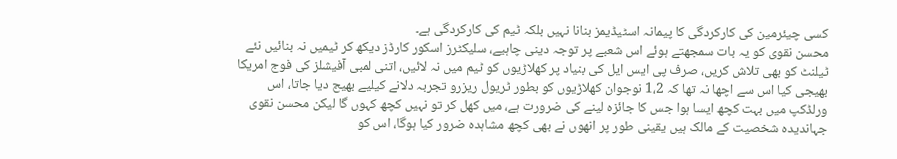کسی چیئرمین کی کارکردگی کا پیمانہ اسٹیڈیمز بنانا نہیں بلکہ ٹیم کی کارکردگی ہے۔
محسن نقوی کو یہ بات سمجھتے ہوئے اس شعبے پر توجہ دینی چاہیے، سلیکٹرز اسکور کارڈز دیکھ کر ٹیمیں نہ بنائیں نئے ٹیلنٹ کو بھی تلاش کریں، صرف پی ایس ایل کی بنیاد پر کھلاڑیوں کو ٹیم میں نہ لائیں، اتنی لمبی آفیشلز کی فوج امریکا بھیجی کیا اس سے اچھا نہ تھا کہ 1،2 نوجوان کھلاڑیوں کو بطور ٹریول ریزرو تجربہ دلانے کیلیے بھیج دیا جاتا، اس ورلڈکپ میں بہت کچھ ایسا ہوا جس کا جائزہ لینے کی ضرورت ہے، میں کھل کر تو نہیں کچھ کہوں گا لیکن محسن نقوی جہاندیدہ شخصیت کے مالک ہیں یقینی طور پر انھوں نے بھی کچھ مشاہدہ ضرور کیا ہوگا، اس کو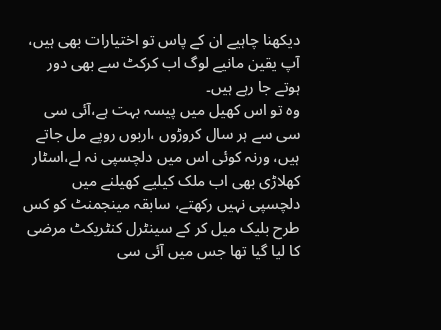دیکھنا چاہیے ان کے پاس تو اختیارات بھی ہیں، آپ یقین مانیے لوگ اب کرکٹ سے بھی دور ہوتے جا رہے ہیں۔
وہ تو اس کھیل میں پیسہ بہت ہے،آئی سی سی سے ہر سال کروڑوں ،اربوں روپے مل جاتے ہیں، ورنہ کوئی اس میں دلچسپی نہ لے،اسٹار کھلاڑی بھی اب ملک کیلیے کھیلنے میں دلچسپی نہیں رکھتے، سابقہ مینجمنٹ کو کس طرح بلیک میل کر کے سینٹرل کنٹریکٹ مرضی کا لیا گیا تھا جس میں آئی سی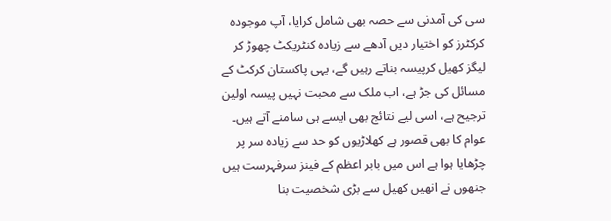سی کی آمدنی سے حصہ بھی شامل کرایا، آپ موجودہ کرکٹرز کو اختیار دیں آدھے سے زیادہ کنٹریکٹ چھوڑ کر لیگز کھیل کرپیسہ بناتے رہیں گے، یہی پاکستان کرکٹ کے مسائل کی جڑ ہے، اب ملک سے محبت نہیں پیسہ اولین ترجیح ہے، اسی لیے نتائج بھی ایسے ہی سامنے آتے ہیں۔
عوام کا بھی قصور ہے کھلاڑیوں کو حد سے زیادہ سر پر چڑھایا ہوا ہے اس میں بابر اعظم کے فینز سرفہرست ہیں جنھوں نے انھیں کھیل سے بڑی شخصیت بنا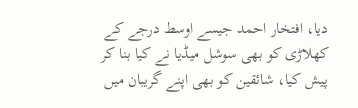دیا، افتخار احمد جیسے اوسط درجے کے کھلاڑی کو بھی سوشل میڈیا نے کیا بنا کر پیش کیا، شائقین کو بھی اپنے گریبان میں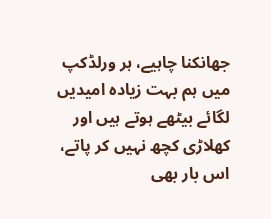جھانکنا چاہیے، ہر ورلڈکپ میں ہم بہت زیادہ امیدیں لگائے بیٹھے ہوتے ہیں اور کھلاڑی کچھ نہیں کر پاتے، اس بار بھی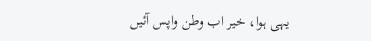یہی ہوا، خیر اب وطن واپس آئیں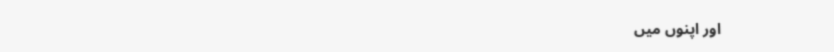اور اپنوں میں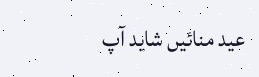عید منائیں شاید آپ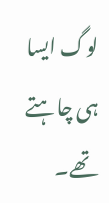لوگ ایسا ہی چاہتے تھے۔